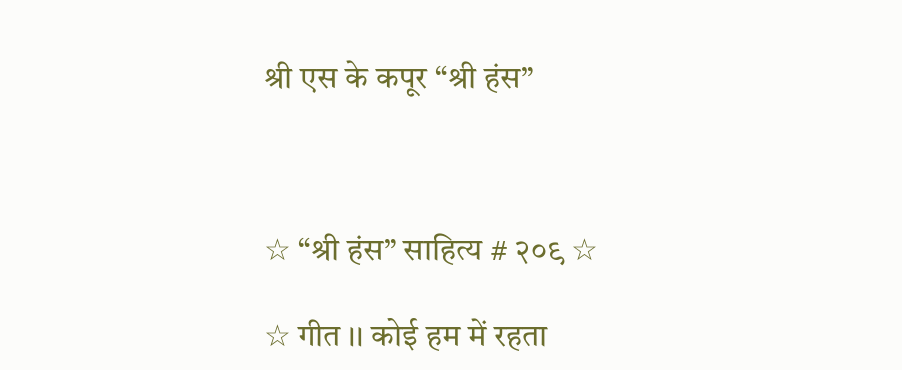श्री एस के कपूर “श्री हंस”



☆ “श्री हंस” साहित्य # २०९ ☆

☆ गीत ।। कोई हम में रहता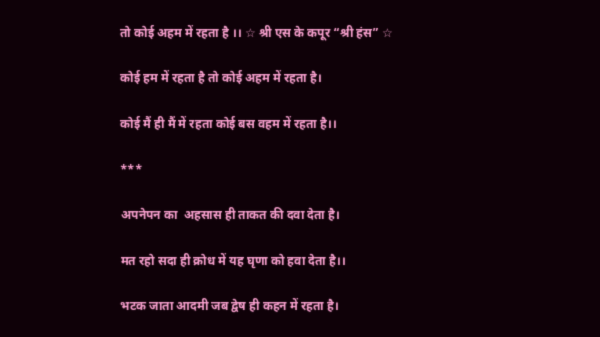तो कोई अहम में रहता है ।। ☆ श्री एस के कपूर “श्री हंस” ☆

कोई हम में रहता है तो कोई अहम में रहता है।

कोई मैं ही मैं में रहता कोई बस वहम में रहता है।।

***

अपनेपन का  अहसास ही ताकत की दवा देता है।

मत रहो सदा ही क्रोध में यह घृणा को हवा देता है।।

भटक जाता आदमी जब द्वेष ही कहन में रहता है।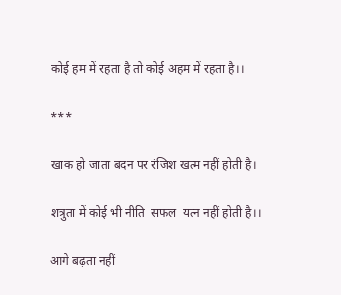कोई हम में रहता है तो कोई अहम में रहता है।।

***

खाक हो जाता बदन पर रंजिश खत्म नहीं होती है।

शत्रुता में कोई भी नीति  सफल  यत्न नहीं होती है।।

आगे बढ़ता नहीं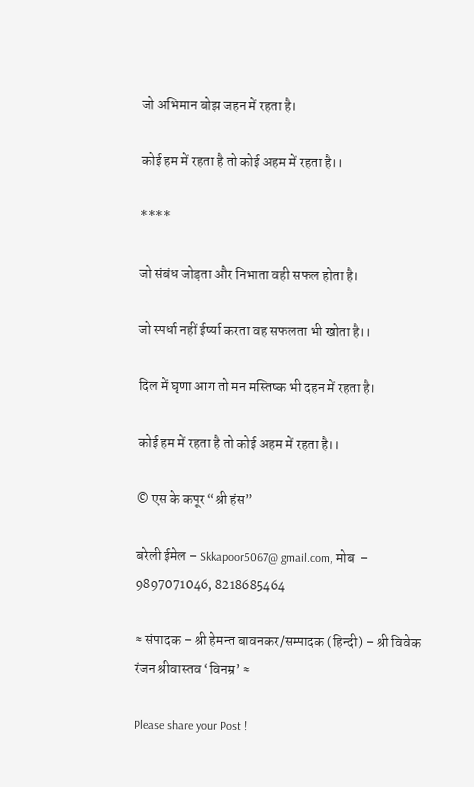जो अभिमान बोझ जहन में रहता है।

कोई हम में रहता है तो कोई अहम में रहता है।।

****

जो संबंध जोड़ता और निभाता वही सफल होता है।

जो स्पर्धा नहीं ईर्ष्या करता वह सफलता भी खोता है।।

दिल में घृणा आग तो मन मस्तिष्क भी दहन में रहता है।

कोई हम में रहता है तो कोई अहम में रहता है।।

© एस के कपूर “श्री हंस”

बरेली ईमेल – Skkapoor5067@ gmail.com, मोब  – 9897071046, 8218685464

≈ संपादक – श्री हेमन्त बावनकर/सम्पादक (हिन्दी) – श्री विवेक रंजन श्रीवास्तव ‘विनम्र’ ≈

Please share your Post !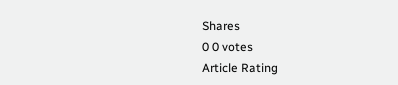Shares
0 0 votes
Article Rating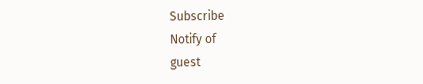Subscribe
Notify of
guest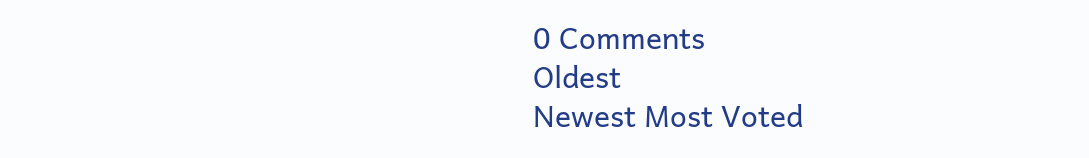0 Comments
Oldest
Newest Most Voted